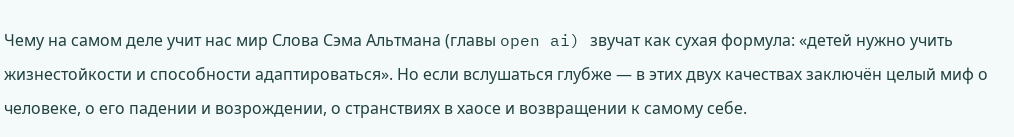Чему на самом деле учит нас мир Слова Сэма Альтмана (главы open ai) звучат как сухая формула: «детей нужно учить жизнестойкости и способности адаптироваться». Но если вслушаться глубже — в этих двух качествах заключён целый миф о человеке, о его падении и возрождении, о странствиях в хаосе и возвращении к самому себе.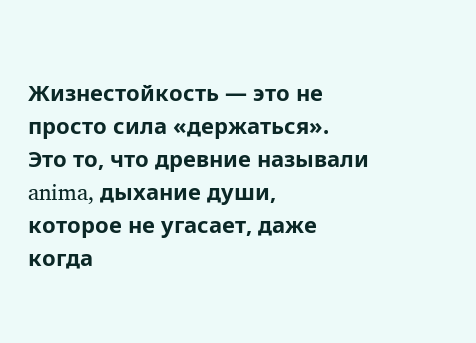Жизнестойкость — это не просто сила «держаться». Это то, что древние называли anima, дыхание души, которое не угасает, даже когда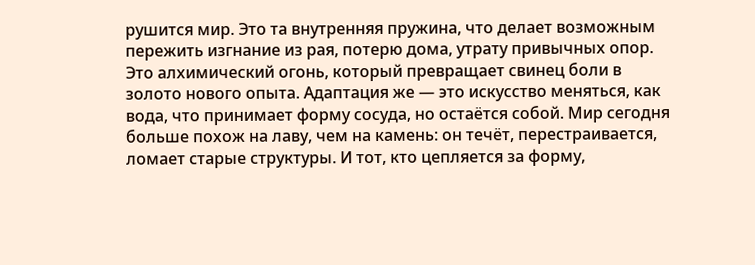рушится мир. Это та внутренняя пружина, что делает возможным пережить изгнание из рая, потерю дома, утрату привычных опор. Это алхимический огонь, который превращает свинец боли в золото нового опыта. Адаптация же — это искусство меняться, как вода, что принимает форму сосуда, но остаётся собой. Мир сегодня больше похож на лаву, чем на камень: он течёт, перестраивается, ломает старые структуры. И тот, кто цепляется за форму,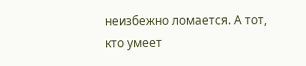неизбежно ломается. А тот, кто умеет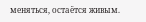меняться, остаётся живым.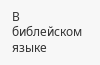В библейском языке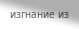изгнание из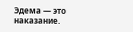Эдема — это наказание.